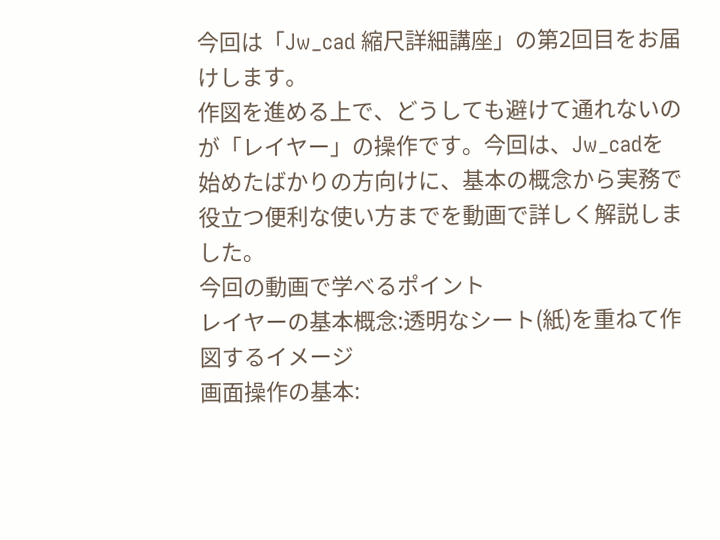今回は「Jw_cad 縮尺詳細講座」の第2回目をお届けします。
作図を進める上で、どうしても避けて通れないのが「レイヤー」の操作です。今回は、Jw_cadを始めたばかりの方向けに、基本の概念から実務で役立つ便利な使い方までを動画で詳しく解説しました。
今回の動画で学べるポイント
レイヤーの基本概念:透明なシート(紙)を重ねて作図するイメージ
画面操作の基本: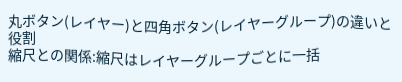丸ボタン(レイヤー)と四角ボタン(レイヤーグループ)の違いと役割
縮尺との関係:縮尺はレイヤーグループごとに一括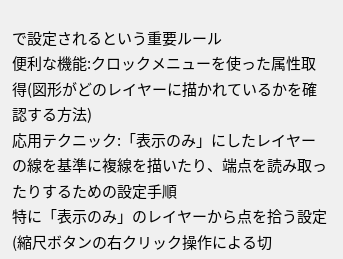で設定されるという重要ルール
便利な機能:クロックメニューを使った属性取得(図形がどのレイヤーに描かれているかを確認する方法)
応用テクニック:「表示のみ」にしたレイヤーの線を基準に複線を描いたり、端点を読み取ったりするための設定手順
特に「表示のみ」のレイヤーから点を拾う設定(縮尺ボタンの右クリック操作による切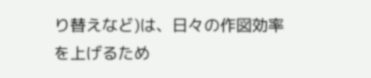り替えなど)は、日々の作図効率を上げるため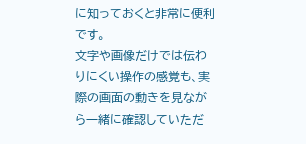に知っておくと非常に便利です。
文字や画像だけでは伝わりにくい操作の感覚も、実際の画面の動きを見ながら一緒に確認していただ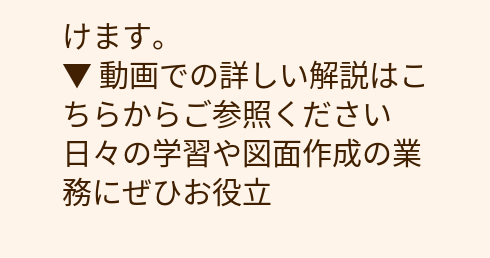けます。
▼ 動画での詳しい解説はこちらからご参照ください
日々の学習や図面作成の業務にぜひお役立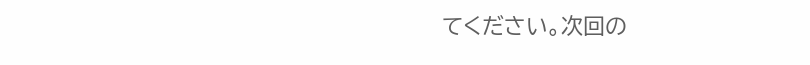てください。次回の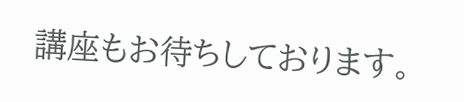講座もお待ちしております。